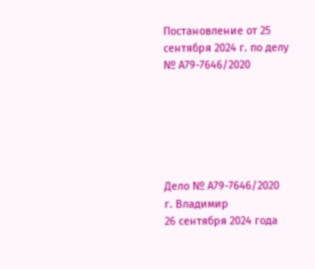Постановление от 25 сентября 2024 г. по делу № А79-7646/2020






Дело № А79-7646/2020
г. Владимир
26 сентября 2024 года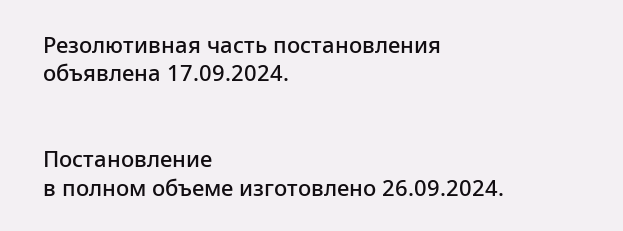Резолютивная часть постановления объявлена 17.09.2024.


Постановление
в полном объеме изготовлено 26.09.2024.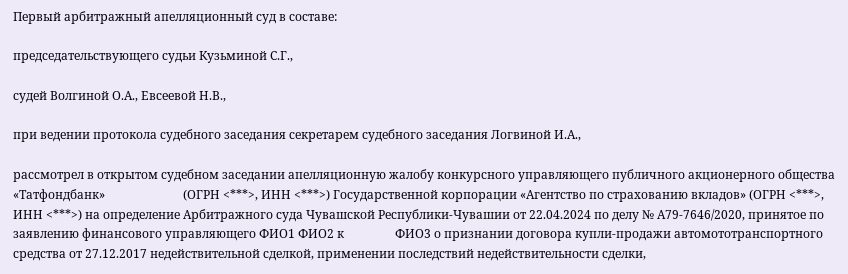Первый арбитражный апелляционный суд в составе:

председательствующего судьи Кузьминой С.Г.,

судей Волгиной О.А., Евсеевой Н.В.,

при ведении протокола судебного заседания секретарем судебного заседания Логвиной И.А.,

рассмотрел в открытом судебном заседании апелляционную жалобу конкурсного управляющего публичного акционерного общества «Татфондбанк»                          (ОГРН <***>, ИНН <***>) Государственной корпорации «Агентство по страхованию вкладов» (ОГРН <***>, ИНН <***>) на определение Арбитражного суда Чувашской Республики-Чувашии от 22.04.2024 по делу № А79-7646/2020, принятое по заявлению финансового управляющего ФИО1 ФИО2 к                 ФИО3 о признании договора купли-продажи автомототранспортного средства от 27.12.2017 недействительной сделкой, применении последствий недействительности сделки,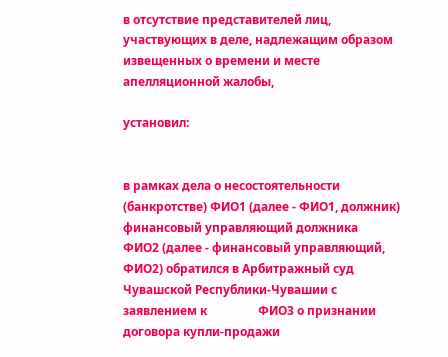в отсутствие представителей лиц, участвующих в деле, надлежащим образом извещенных о времени и месте апелляционной жалобы,

установил:


в рамках дела о несостоятельности (банкротстве) ФИО1 (далее - ФИО1, должник) финансовый управляющий должника                ФИО2 (далее - финансовый управляющий, ФИО2) обратился в Арбитражный суд Чувашской Республики-Чувашии с заявлением к                 ФИО3 о признании договора купли-продажи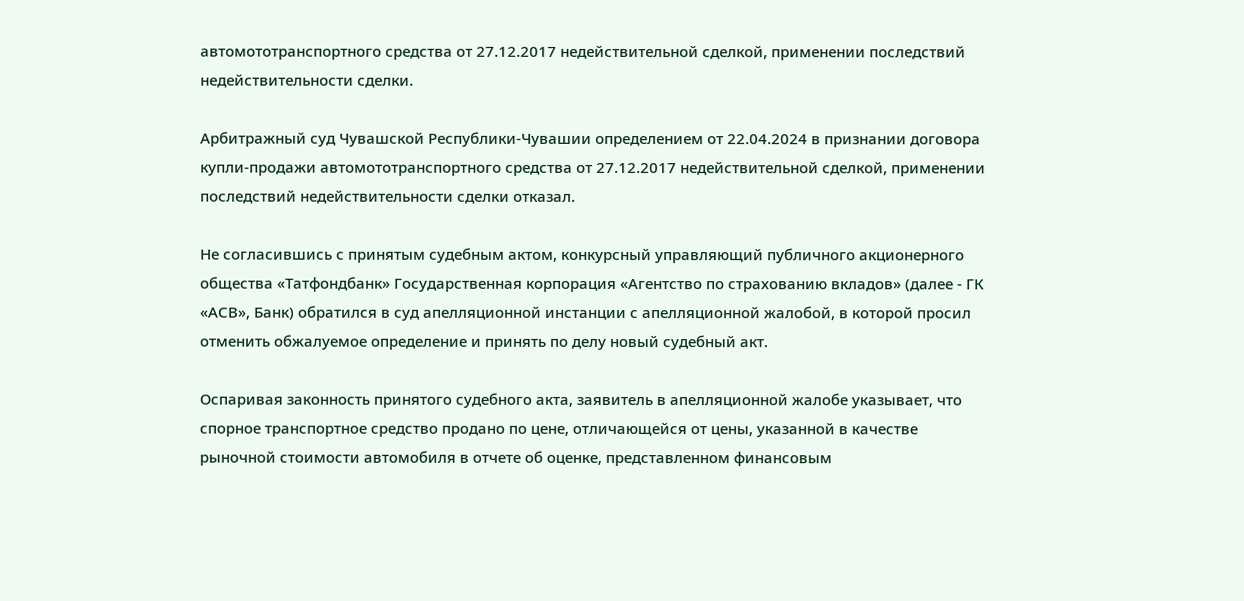автомототранспортного средства от 27.12.2017 недействительной сделкой, применении последствий недействительности сделки.

Арбитражный суд Чувашской Республики-Чувашии определением от 22.04.2024 в признании договора купли-продажи автомототранспортного средства от 27.12.2017 недействительной сделкой, применении последствий недействительности сделки отказал.

Не согласившись с принятым судебным актом, конкурсный управляющий публичного акционерного общества «Татфондбанк» Государственная корпорация «Агентство по страхованию вкладов» (далее - ГК «АСВ», Банк) обратился в суд апелляционной инстанции с апелляционной жалобой, в которой просил отменить обжалуемое определение и принять по делу новый судебный акт.

Оспаривая законность принятого судебного акта, заявитель в апелляционной жалобе указывает, что спорное транспортное средство продано по цене, отличающейся от цены, указанной в качестве рыночной стоимости автомобиля в отчете об оценке, представленном финансовым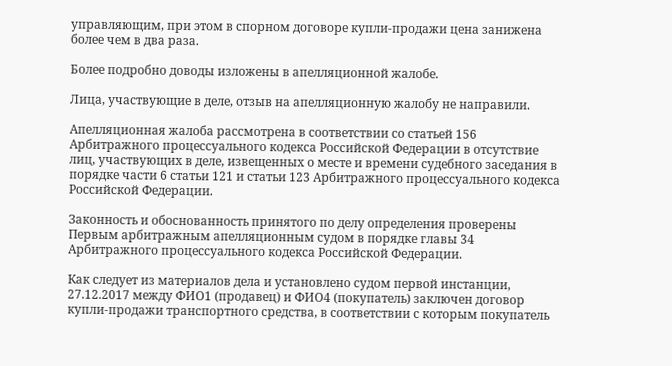управляющим, при этом в спорном договоре купли-продажи цена занижена более чем в два раза.

Более подробно доводы изложены в апелляционной жалобе.

Лица, участвующие в деле, отзыв на апелляционную жалобу не направили.

Апелляционная жалоба рассмотрена в соответствии со статьей 156 Арбитражного процессуального кодекса Российской Федерации в отсутствие лиц, участвующих в деле, извещенных о месте и времени судебного заседания в порядке части 6 статьи 121 и статьи 123 Арбитражного процессуального кодекса Российской Федерации.

Законность и обоснованность принятого по делу определения проверены Первым арбитражным апелляционным судом в порядке главы 34 Арбитражного процессуального кодекса Российской Федерации.

Как следует из материалов дела и установлено судом первой инстанции, 27.12.2017 между ФИО1 (продавец) и ФИО4 (покупатель) заключен договор купли-продажи транспортного средства, в соответствии с которым покупатель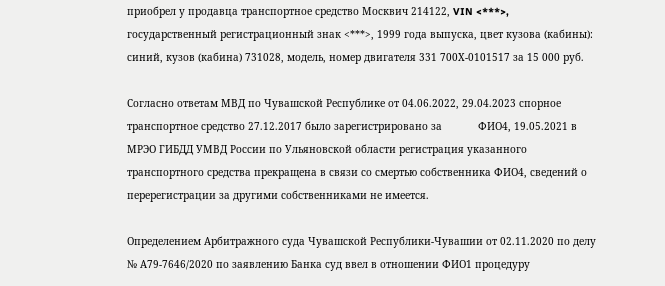приобрел у продавца транспортное средство Москвич 214122, VIN <***>, государственный регистрационный знак <***>, 1999 года выпуска, цвет кузова (кабины): синий, кузов (кабина) 731028, модель, номер двигателя 331 700Х-0101517 за 15 000 руб.

Согласно ответам МВД по Чувашской Республике от 04.06.2022, 29.04.2023 спорное транспортное средство 27.12.2017 было зарегистрировано за            ФИО4, 19.05.2021 в МРЭО ГИБДД УМВД России по Ульяновской области регистрация указанного транспортного средства прекращена в связи со смертью собственника ФИО4, сведений о перерегистрации за другими собственниками не имеется.

Определением Арбитражного суда Чувашской Республики-Чувашии от 02.11.2020 по делу № А79-7646/2020 по заявлению Банка суд ввел в отношении ФИО1 процедуру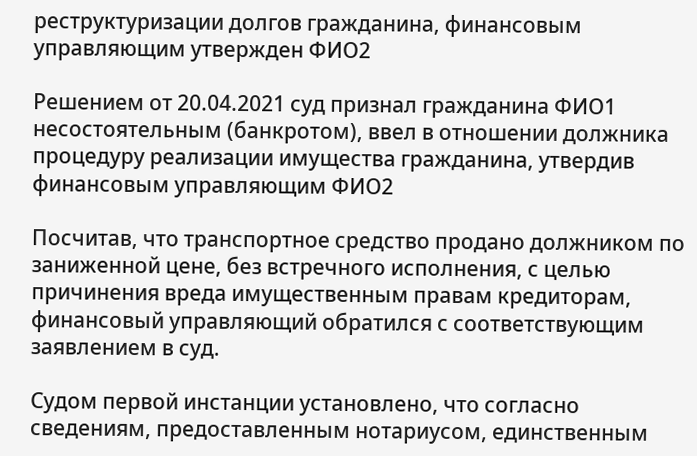реструктуризации долгов гражданина, финансовым управляющим утвержден ФИО2

Решением от 20.04.2021 суд признал гражданина ФИО1 несостоятельным (банкротом), ввел в отношении должника процедуру реализации имущества гражданина, утвердив финансовым управляющим ФИО2

Посчитав, что транспортное средство продано должником по заниженной цене, без встречного исполнения, с целью причинения вреда имущественным правам кредиторам, финансовый управляющий обратился с соответствующим заявлением в суд.

Судом первой инстанции установлено, что согласно сведениям, предоставленным нотариусом, единственным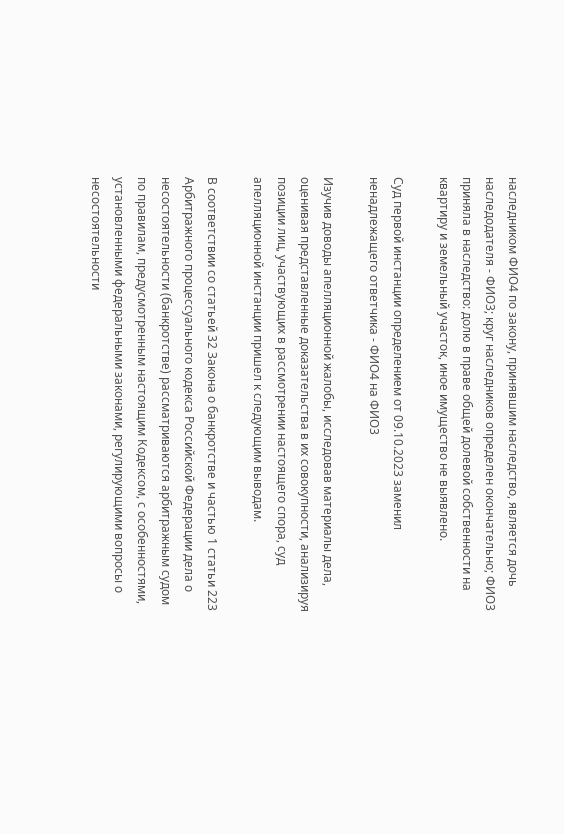наследником ФИО4 по закону, принявшим наследство, является дочь наследодателя - ФИО3; круг наследников определен окончательно; ФИО3 приняла в наследство: долю в праве общей долевой собственности на квартиру и земельный участок, иное имущество не выявлено.

Суд первой инстанции определением от 09.10.2023 заменил ненадлежащего ответчика - ФИО4 на ФИО3

Изучив доводы апелляционной жалобы, исследовав материалы дела, оценивая представленные доказательства в их совокупности, анализируя позиции лиц, участвующих в рассмотрении настоящего спора, суд апелляционной инстанции пришел к следующим выводам.

В соответствии со статьей 32 Закона о банкротстве и частью 1 статьи 223 Арбитражного процессуального кодекса Российской Федерации дела о несостоятельности (банкротстве) рассматриваются арбитражным судом по правилам, предусмотренным настоящим Кодексом, с особенностями, установленными федеральными законами, регулирующими вопросы о несостоятельности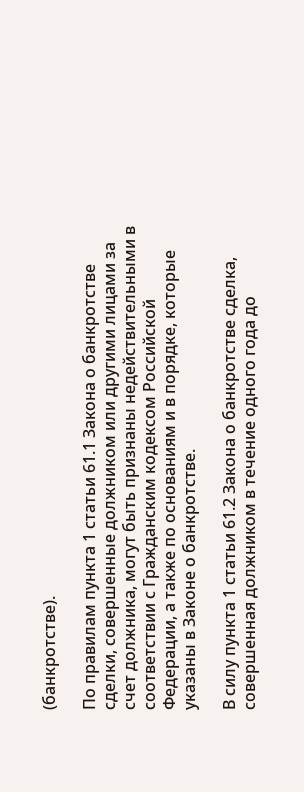(банкротстве).

По правилам пункта 1 статьи 61.1 Закона о банкротстве сделки, совершенные должником или другими лицами за счет должника, могут быть признаны недействительными в соответствии с Гражданским кодексом Российской Федерации, а также по основаниям и в порядке, которые указаны в Законе о банкротстве.

В силу пункта 1 статьи 61.2 Закона о банкротстве сделка, совершенная должником в течение одного года до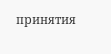принятия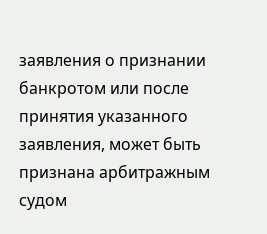заявления о признании банкротом или после принятия указанного заявления, может быть признана арбитражным судом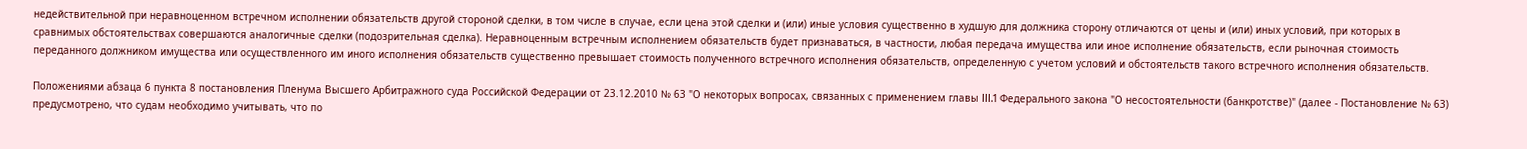недействительной при неравноценном встречном исполнении обязательств другой стороной сделки, в том числе в случае, если цена этой сделки и (или) иные условия существенно в худшую для должника сторону отличаются от цены и (или) иных условий, при которых в сравнимых обстоятельствах совершаются аналогичные сделки (подозрительная сделка). Неравноценным встречным исполнением обязательств будет признаваться, в частности, любая передача имущества или иное исполнение обязательств, если рыночная стоимость переданного должником имущества или осуществленного им иного исполнения обязательств существенно превышает стоимость полученного встречного исполнения обязательств, определенную с учетом условий и обстоятельств такого встречного исполнения обязательств.

Положениями абзаца 6 пункта 8 постановления Пленума Высшего Арбитражного суда Российской Федерации от 23.12.2010 № 63 "О некоторых вопросах, связанных с применением главы III.1 Федерального закона "О несостоятельности (банкротстве)" (далее - Постановление № 63) предусмотрено, что судам необходимо учитывать, что по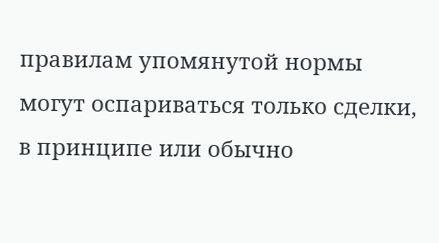правилам упомянутой нормы могут оспариваться только сделки, в принципе или обычно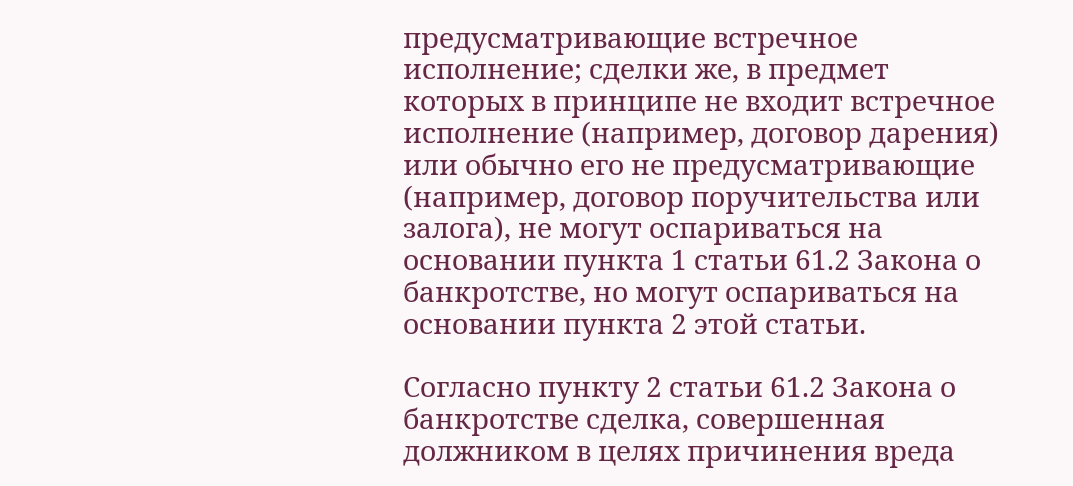предусматривающие встречное исполнение; сделки же, в предмет которых в принципе не входит встречное исполнение (например, договор дарения) или обычно его не предусматривающие (например, договор поручительства или залога), не могут оспариваться на основании пункта 1 статьи 61.2 Закона о банкротстве, но могут оспариваться на основании пункта 2 этой статьи.

Согласно пункту 2 статьи 61.2 Закона о банкротстве сделка, совершенная должником в целях причинения вреда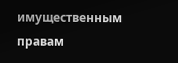имущественным правам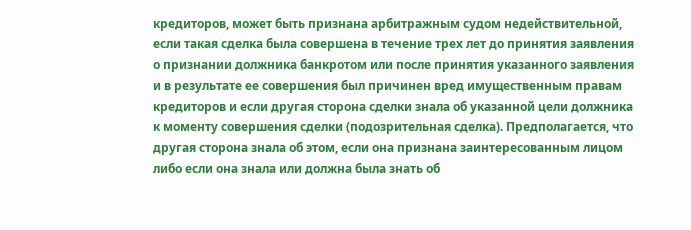кредиторов, может быть признана арбитражным судом недействительной, если такая сделка была совершена в течение трех лет до принятия заявления о признании должника банкротом или после принятия указанного заявления и в результате ее совершения был причинен вред имущественным правам кредиторов и если другая сторона сделки знала об указанной цели должника к моменту совершения сделки (подозрительная сделка). Предполагается, что другая сторона знала об этом, если она признана заинтересованным лицом либо если она знала или должна была знать об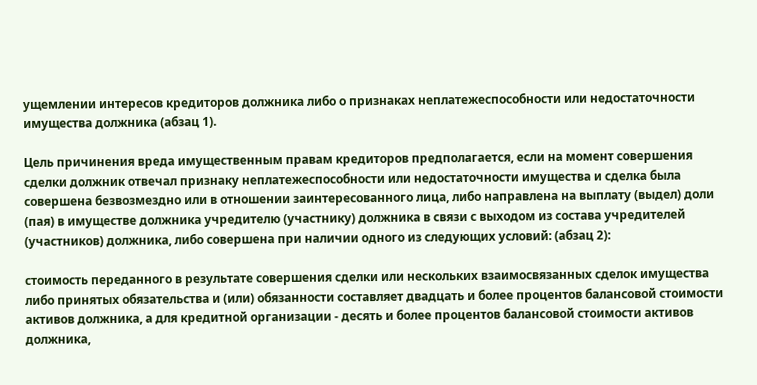ущемлении интересов кредиторов должника либо о признаках неплатежеспособности или недостаточности имущества должника (абзац 1).

Цель причинения вреда имущественным правам кредиторов предполагается, если на момент совершения сделки должник отвечал признаку неплатежеспособности или недостаточности имущества и сделка была совершена безвозмездно или в отношении заинтересованного лица, либо направлена на выплату (выдел) доли (пая) в имуществе должника учредителю (участнику) должника в связи с выходом из состава учредителей (участников) должника, либо совершена при наличии одного из следующих условий: (абзац 2):

стоимость переданного в результате совершения сделки или нескольких взаимосвязанных сделок имущества либо принятых обязательства и (или) обязанности составляет двадцать и более процентов балансовой стоимости активов должника, а для кредитной организации - десять и более процентов балансовой стоимости активов должника,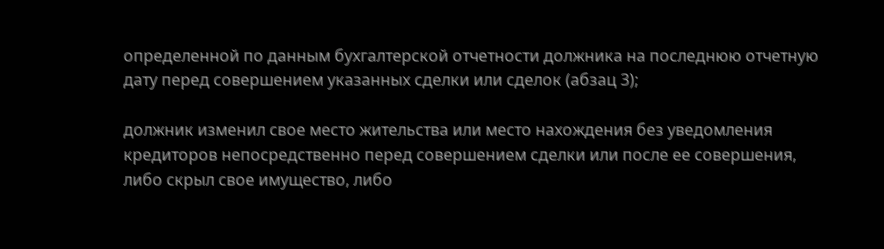определенной по данным бухгалтерской отчетности должника на последнюю отчетную дату перед совершением указанных сделки или сделок (абзац 3);

должник изменил свое место жительства или место нахождения без уведомления кредиторов непосредственно перед совершением сделки или после ее совершения, либо скрыл свое имущество, либо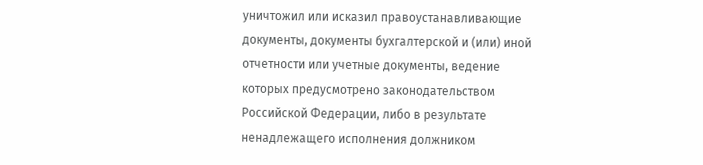уничтожил или исказил правоустанавливающие документы, документы бухгалтерской и (или) иной отчетности или учетные документы, ведение которых предусмотрено законодательством Российской Федерации, либо в результате ненадлежащего исполнения должником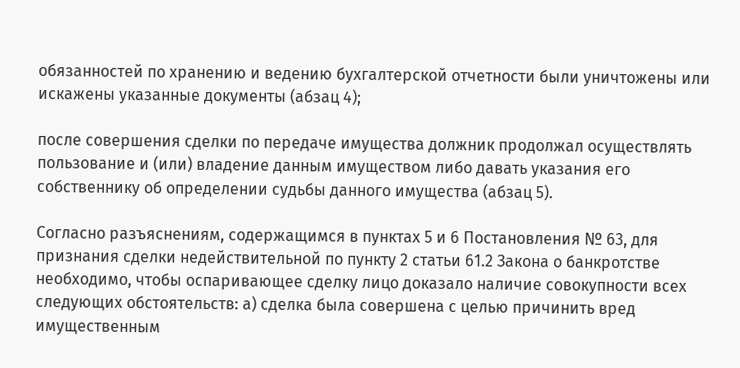обязанностей по хранению и ведению бухгалтерской отчетности были уничтожены или искажены указанные документы (абзац 4);

после совершения сделки по передаче имущества должник продолжал осуществлять пользование и (или) владение данным имуществом либо давать указания его собственнику об определении судьбы данного имущества (абзац 5).

Согласно разъяснениям, содержащимся в пунктах 5 и 6 Постановления № 63, для признания сделки недействительной по пункту 2 статьи 61.2 Закона о банкротстве необходимо, чтобы оспаривающее сделку лицо доказало наличие совокупности всех следующих обстоятельств: а) сделка была совершена с целью причинить вред имущественным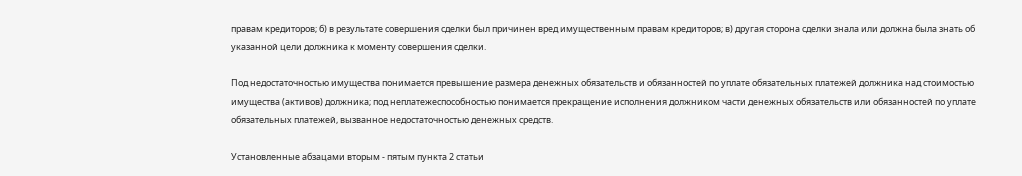правам кредиторов; б) в результате совершения сделки был причинен вред имущественным правам кредиторов; в) другая сторона сделки знала или должна была знать об указанной цели должника к моменту совершения сделки.

Под недостаточностью имущества понимается превышение размера денежных обязательств и обязанностей по уплате обязательных платежей должника над стоимостью имущества (активов) должника; под неплатежеспособностью понимается прекращение исполнения должником части денежных обязательств или обязанностей по уплате обязательных платежей, вызванное недостаточностью денежных средств.

Установленные абзацами вторым - пятым пункта 2 статьи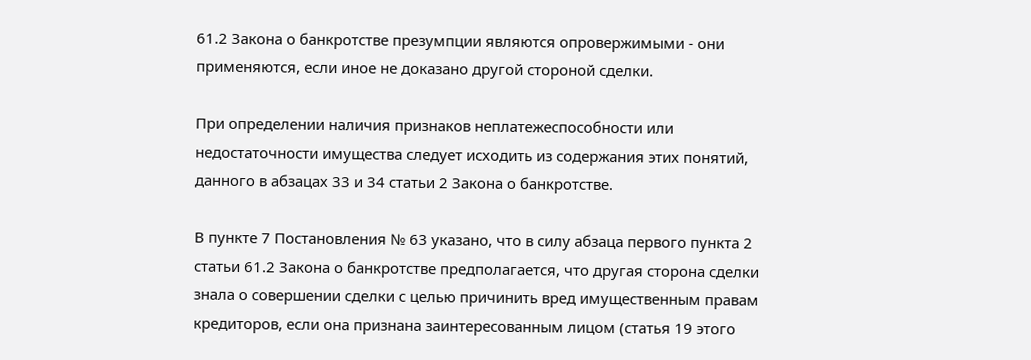61.2 Закона о банкротстве презумпции являются опровержимыми - они применяются, если иное не доказано другой стороной сделки.

При определении наличия признаков неплатежеспособности или недостаточности имущества следует исходить из содержания этих понятий, данного в абзацах 33 и 34 статьи 2 Закона о банкротстве.

В пункте 7 Постановления № 63 указано, что в силу абзаца первого пункта 2 статьи 61.2 Закона о банкротстве предполагается, что другая сторона сделки знала о совершении сделки с целью причинить вред имущественным правам кредиторов, если она признана заинтересованным лицом (статья 19 этого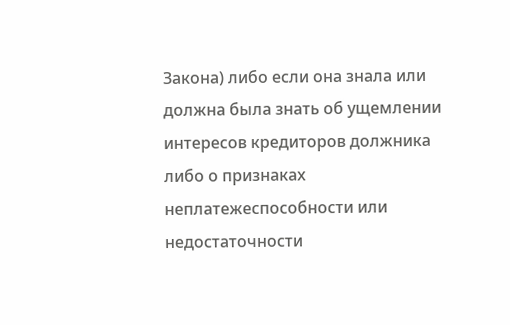Закона) либо если она знала или должна была знать об ущемлении интересов кредиторов должника либо о признаках неплатежеспособности или недостаточности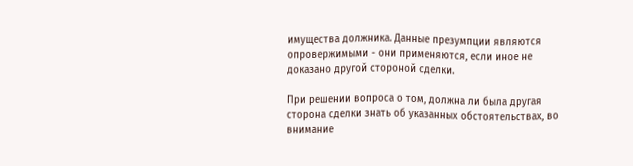имущества должника. Данные презумпции являются опровержимыми - они применяются, если иное не доказано другой стороной сделки.

При решении вопроса о том, должна ли была другая сторона сделки знать об указанных обстоятельствах, во внимание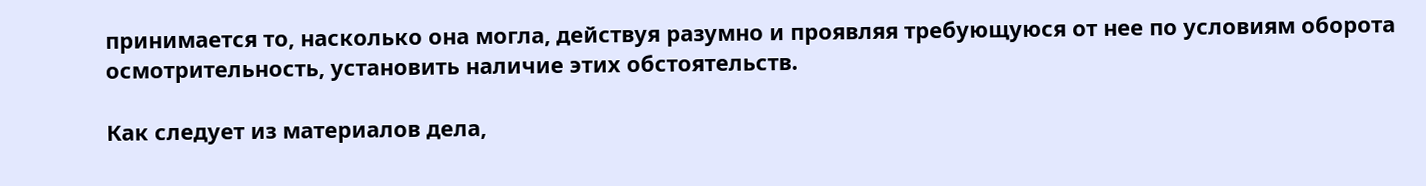принимается то, насколько она могла, действуя разумно и проявляя требующуюся от нее по условиям оборота осмотрительность, установить наличие этих обстоятельств.

Как следует из материалов дела,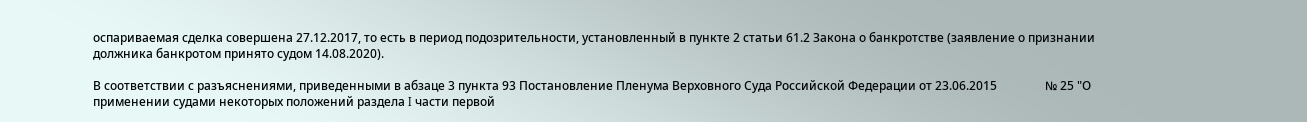оспариваемая сделка совершена 27.12.2017, то есть в период подозрительности, установленный в пункте 2 статьи 61.2 Закона о банкротстве (заявление о признании должника банкротом принято судом 14.08.2020).

В соответствии с разъяснениями, приведенными в абзаце 3 пункта 93 Постановление Пленума Верховного Суда Российской Федерации от 23.06.2015                № 25 "О применении судами некоторых положений раздела I части первой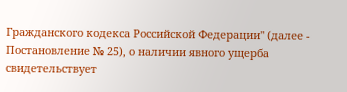Гражданского кодекса Российской Федерации" (далее - Постановление № 25), о наличии явного ущерба свидетельствует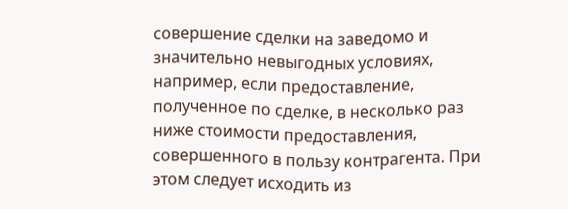совершение сделки на заведомо и значительно невыгодных условиях, например, если предоставление, полученное по сделке, в несколько раз ниже стоимости предоставления, совершенного в пользу контрагента. При этом следует исходить из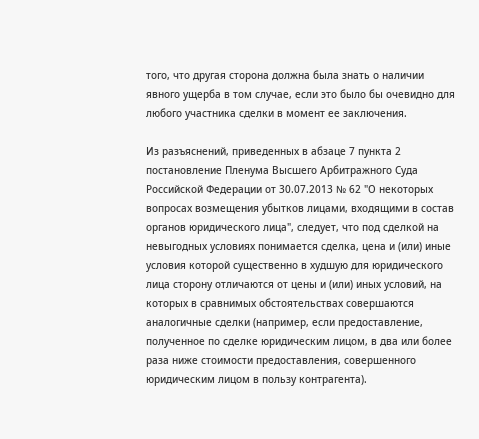того, что другая сторона должна была знать о наличии явного ущерба в том случае, если это было бы очевидно для любого участника сделки в момент ее заключения.

Из разъяснений, приведенных в абзаце 7 пункта 2 постановление Пленума Высшего Арбитражного Суда Российской Федерации от 30.07.2013 № 62 "О некоторых вопросах возмещения убытков лицами, входящими в состав органов юридического лица", следует, что под сделкой на невыгодных условиях понимается сделка, цена и (или) иные условия которой существенно в худшую для юридического лица сторону отличаются от цены и (или) иных условий, на которых в сравнимых обстоятельствах совершаются аналогичные сделки (например, если предоставление, полученное по сделке юридическим лицом, в два или более раза ниже стоимости предоставления, совершенного юридическим лицом в пользу контрагента).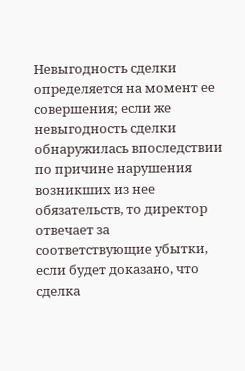Невыгодность сделки определяется на момент ее совершения; если же невыгодность сделки обнаружилась впоследствии по причине нарушения возникших из нее обязательств, то директор отвечает за соответствующие убытки, если будет доказано, что сделка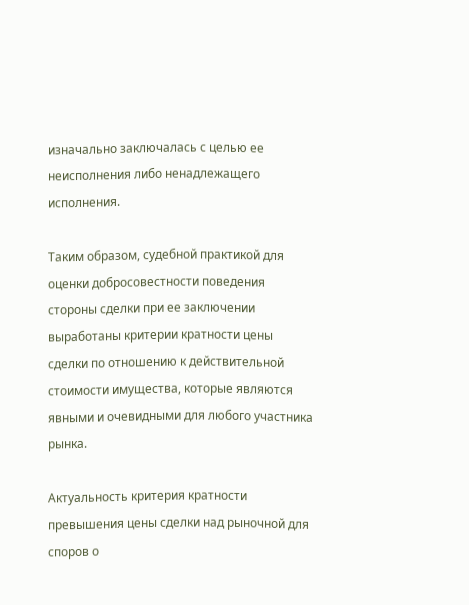изначально заключалась с целью ее неисполнения либо ненадлежащего исполнения.

Таким образом, судебной практикой для оценки добросовестности поведения стороны сделки при ее заключении выработаны критерии кратности цены сделки по отношению к действительной стоимости имущества, которые являются явными и очевидными для любого участника рынка.

Актуальность критерия кратности превышения цены сделки над рыночной для споров о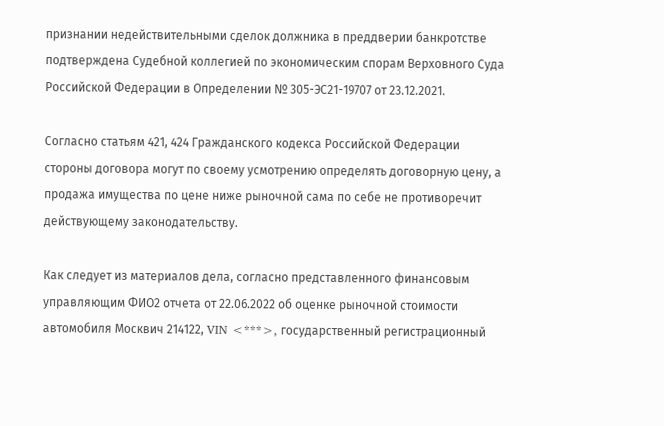признании недействительными сделок должника в преддверии банкротстве подтверждена Судебной коллегией по экономическим спорам Верховного Суда Российской Федерации в Определении № 305-ЭС21-19707 от 23.12.2021.

Согласно статьям 421, 424 Гражданского кодекса Российской Федерации стороны договора могут по своему усмотрению определять договорную цену, а продажа имущества по цене ниже рыночной сама по себе не противоречит действующему законодательству.

Как следует из материалов дела, согласно представленного финансовым управляющим ФИО2 отчета от 22.06.2022 об оценке рыночной стоимости автомобиля Москвич 214122, VIN <***>, государственный регистрационный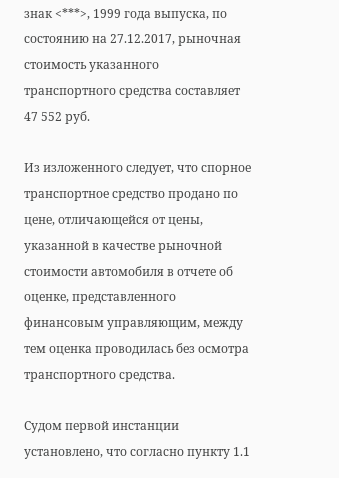знак <***>, 1999 года выпуска, по состоянию на 27.12.2017, рыночная стоимость указанного транспортного средства составляет 47 552 руб.

Из изложенного следует, что спорное транспортное средство продано по цене, отличающейся от цены, указанной в качестве рыночной стоимости автомобиля в отчете об оценке, представленного финансовым управляющим, между тем оценка проводилась без осмотра транспортного средства.

Судом первой инстанции установлено, что согласно пункту 1.1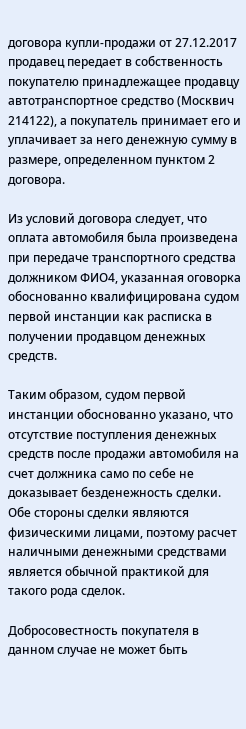договора купли-продажи от 27.12.2017 продавец передает в собственность покупателю принадлежащее продавцу автотранспортное средство (Москвич 214122), а покупатель принимает его и уплачивает за него денежную сумму в размере, определенном пунктом 2 договора.

Из условий договора следует, что оплата автомобиля была произведена при передаче транспортного средства должником ФИО4, указанная оговорка обоснованно квалифицирована судом первой инстанции как расписка в получении продавцом денежных средств.

Таким образом, судом первой инстанции обоснованно указано, что отсутствие поступления денежных средств после продажи автомобиля на счет должника само по себе не доказывает безденежность сделки. Обе стороны сделки являются физическими лицами, поэтому расчет наличными денежными средствами является обычной практикой для такого рода сделок.

Добросовестность покупателя в данном случае не может быть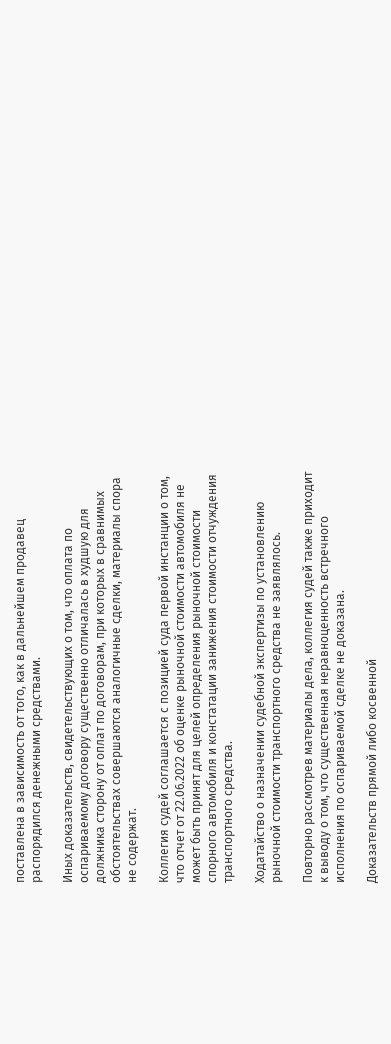поставлена в зависимость от того, как в дальнейшем продавец распорядился денежными средствами.

Иных доказательств, свидетельствующих о том, что оплата по оспариваемому договору существенно отличалась в худшую для должника сторону от оплат по договорам, при которых в сравнимых обстоятельствах совершаются аналогичные сделки, материалы спора не содержат.

Коллегия судей соглашается с позицией суда первой инстанции о том, что отчет от 22.06.2022 об оценке рыночной стоимости автомобиля не может быть принят для целей определения рыночной стоимости спорного автомобиля и констатации занижения стоимости отчуждения транспортного средства.

Ходатайство о назначении судебной экспертизы по установлению рыночной стоимости транспортного средства не заявлялось.

Повторно рассмотрев материалы дела, коллегия судей также приходит к выводу о том, что существенная неравноценность встречного исполнения по оспариваемой сделке не доказана.

Доказательств прямой либо косвенной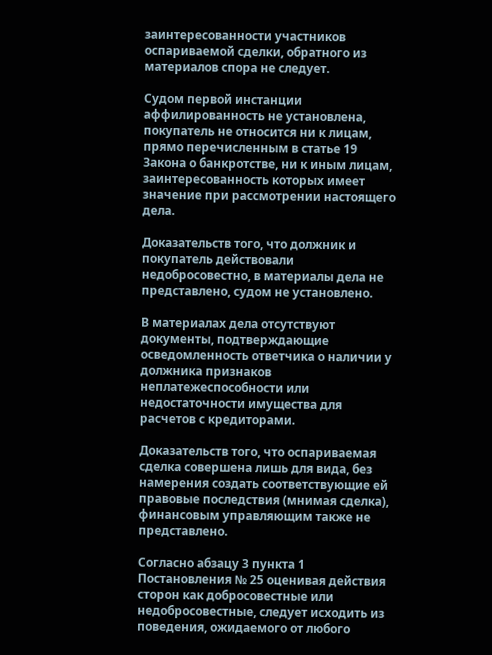заинтересованности участников оспариваемой сделки, обратного из материалов спора не следует.

Судом первой инстанции аффилированность не установлена, покупатель не относится ни к лицам, прямо перечисленным в статье 19 Закона о банкротстве, ни к иным лицам, заинтересованность которых имеет значение при рассмотрении настоящего дела.

Доказательств того, что должник и покупатель действовали недобросовестно, в материалы дела не представлено, судом не установлено.

В материалах дела отсутствуют документы, подтверждающие осведомленность ответчика о наличии у должника признаков неплатежеспособности или недостаточности имущества для расчетов с кредиторами.

Доказательств того, что оспариваемая сделка совершена лишь для вида, без намерения создать соответствующие ей правовые последствия (мнимая сделка), финансовым управляющим также не представлено.

Согласно абзацу 3 пункта 1 Постановления № 25 оценивая действия сторон как добросовестные или недобросовестные, следует исходить из поведения, ожидаемого от любого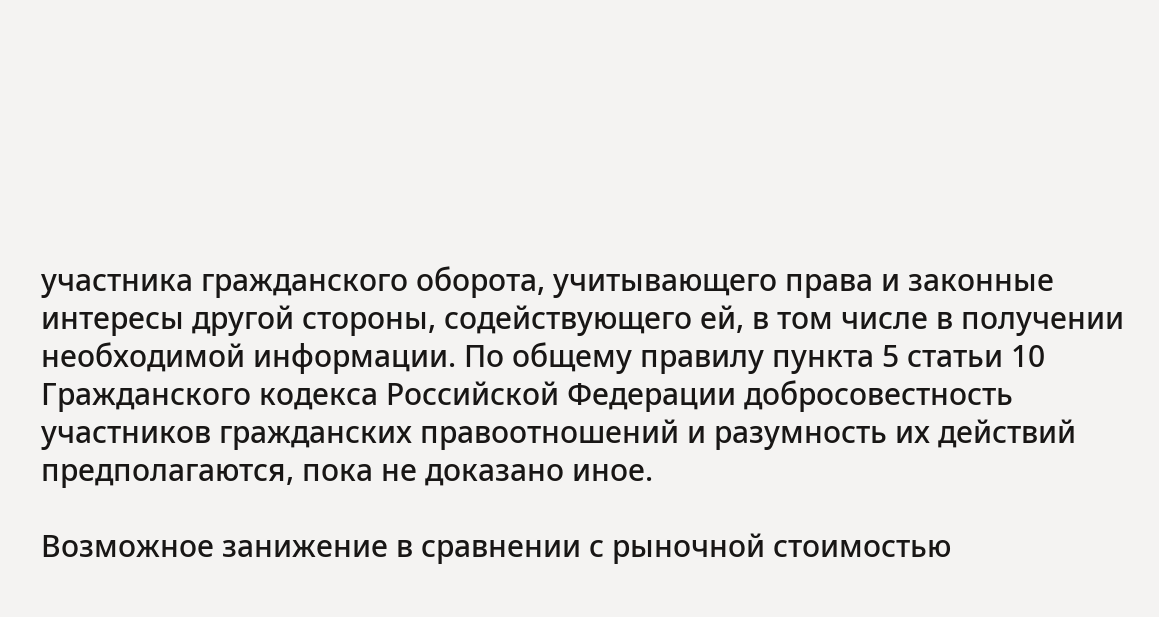участника гражданского оборота, учитывающего права и законные интересы другой стороны, содействующего ей, в том числе в получении необходимой информации. По общему правилу пункта 5 статьи 10 Гражданского кодекса Российской Федерации добросовестность участников гражданских правоотношений и разумность их действий предполагаются, пока не доказано иное.

Возможное занижение в сравнении с рыночной стоимостью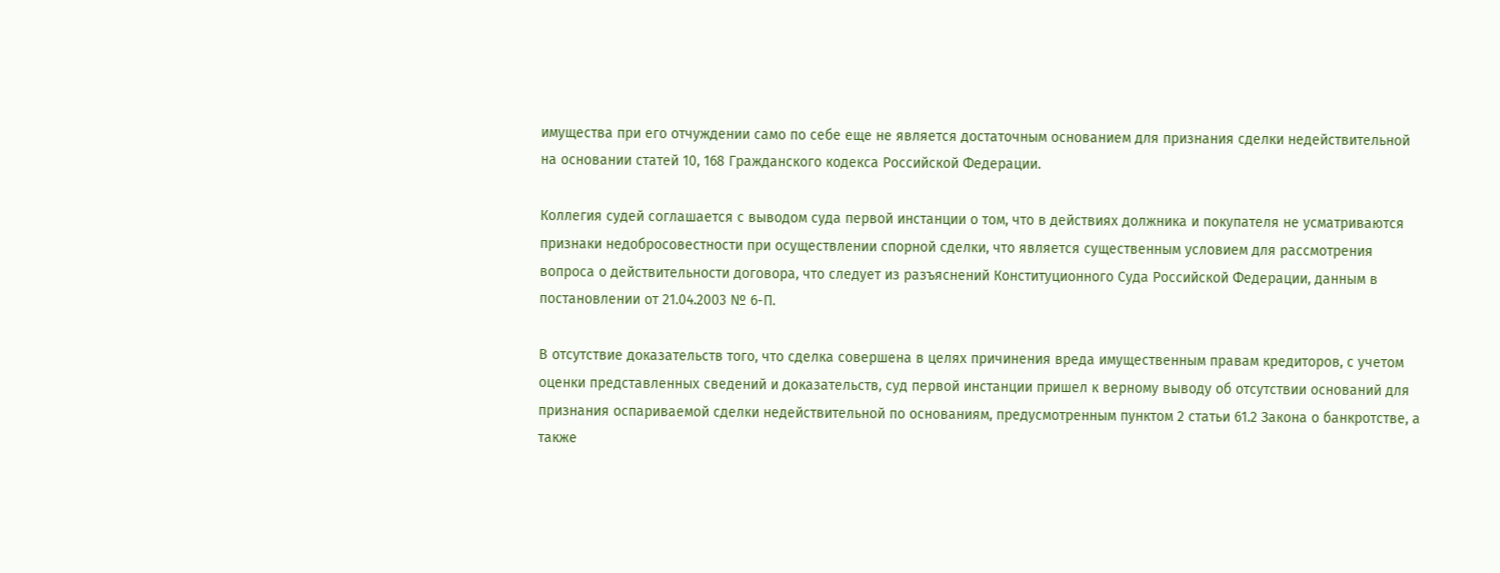имущества при его отчуждении само по себе еще не является достаточным основанием для признания сделки недействительной на основании статей 10, 168 Гражданского кодекса Российской Федерации.

Коллегия судей соглашается с выводом суда первой инстанции о том, что в действиях должника и покупателя не усматриваются признаки недобросовестности при осуществлении спорной сделки, что является существенным условием для рассмотрения вопроса о действительности договора, что следует из разъяснений Конституционного Суда Российской Федерации, данным в постановлении от 21.04.2003 № 6-П.

В отсутствие доказательств того, что сделка совершена в целях причинения вреда имущественным правам кредиторов, с учетом оценки представленных сведений и доказательств, суд первой инстанции пришел к верному выводу об отсутствии оснований для признания оспариваемой сделки недействительной по основаниям, предусмотренным пунктом 2 статьи 61.2 Закона о банкротстве, а также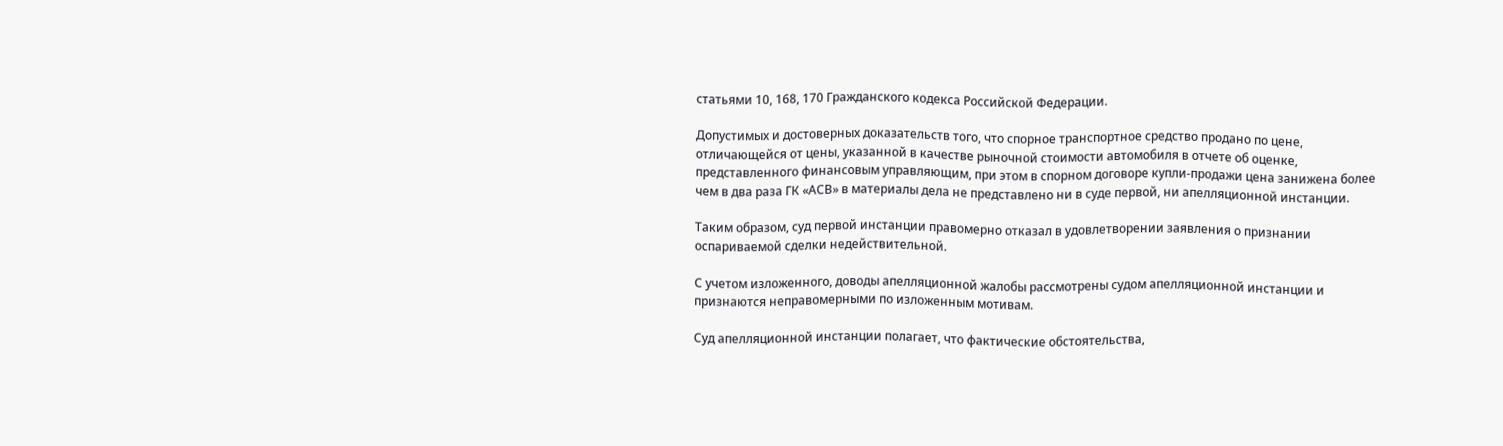статьями 10, 168, 170 Гражданского кодекса Российской Федерации.

Допустимых и достоверных доказательств того, что спорное транспортное средство продано по цене, отличающейся от цены, указанной в качестве рыночной стоимости автомобиля в отчете об оценке, представленного финансовым управляющим, при этом в спорном договоре купли-продажи цена занижена более чем в два раза ГК «АСВ» в материалы дела не представлено ни в суде первой, ни апелляционной инстанции.

Таким образом, суд первой инстанции правомерно отказал в удовлетворении заявления о признании оспариваемой сделки недействительной.

С учетом изложенного, доводы апелляционной жалобы рассмотрены судом апелляционной инстанции и признаются неправомерными по изложенным мотивам.

Суд апелляционной инстанции полагает, что фактические обстоятельства,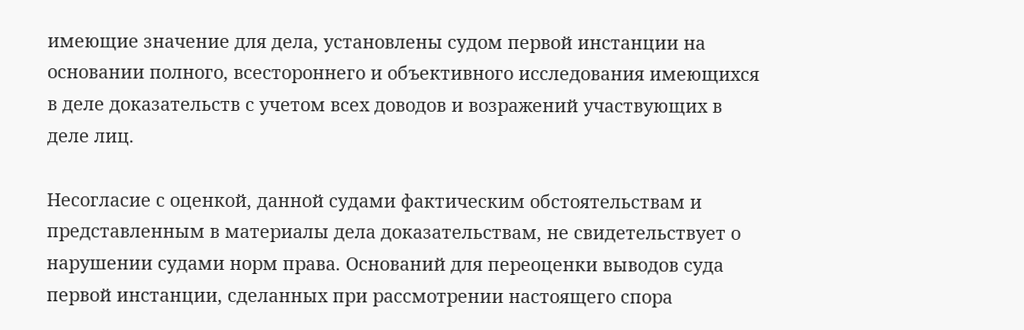имеющие значение для дела, установлены судом первой инстанции на основании полного, всестороннего и объективного исследования имеющихся в деле доказательств с учетом всех доводов и возражений участвующих в деле лиц.

Несогласие с оценкой, данной судами фактическим обстоятельствам и представленным в материалы дела доказательствам, не свидетельствует о нарушении судами норм права. Оснований для переоценки выводов суда первой инстанции, сделанных при рассмотрении настоящего спора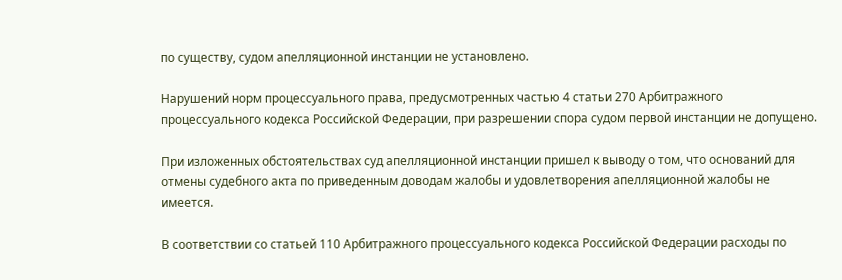по существу, судом апелляционной инстанции не установлено.

Нарушений норм процессуального права, предусмотренных частью 4 статьи 270 Арбитражного процессуального кодекса Российской Федерации, при разрешении спора судом первой инстанции не допущено.

При изложенных обстоятельствах суд апелляционной инстанции пришел к выводу о том, что оснований для отмены судебного акта по приведенным доводам жалобы и удовлетворения апелляционной жалобы не имеется.

В соответствии со статьей 110 Арбитражного процессуального кодекса Российской Федерации расходы по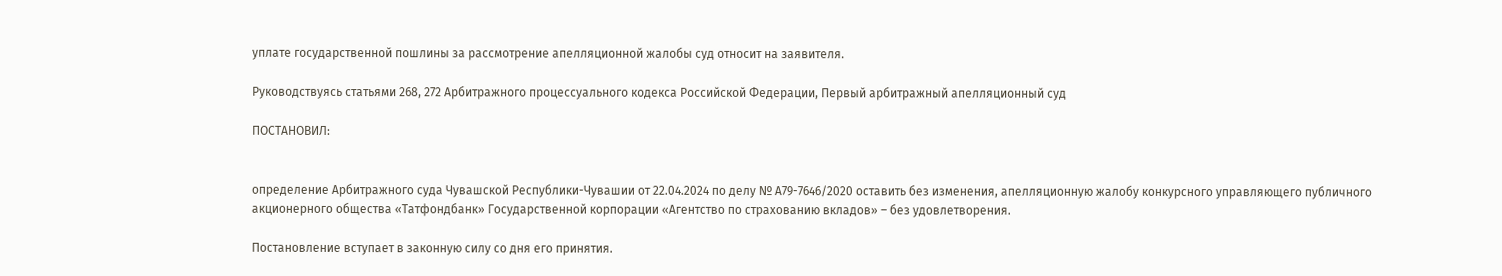уплате государственной пошлины за рассмотрение апелляционной жалобы суд относит на заявителя.

Руководствуясь статьями 268, 272 Арбитражного процессуального кодекса Российской Федерации, Первый арбитражный апелляционный суд

ПОСТАНОВИЛ:


определение Арбитражного суда Чувашской Республики-Чувашии от 22.04.2024 по делу № А79-7646/2020 оставить без изменения, апелляционную жалобу конкурсного управляющего публичного акционерного общества «Татфондбанк» Государственной корпорации «Агентство по страхованию вкладов» – без удовлетворения.

Постановление вступает в законную силу со дня его принятия.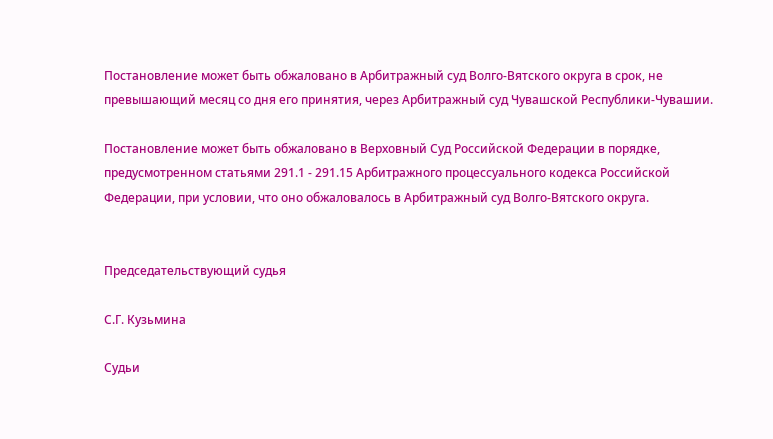Постановление может быть обжаловано в Арбитражный суд Волго-Вятского округа в срок, не превышающий месяц со дня его принятия, через Арбитражный суд Чувашской Республики-Чувашии.

Постановление может быть обжаловано в Верховный Суд Российской Федерации в порядке, предусмотренном статьями 291.1 - 291.15 Арбитражного процессуального кодекса Российской Федерации, при условии, что оно обжаловалось в Арбитражный суд Волго-Вятского округа.


Председательствующий судья

С.Г. Кузьмина

Судьи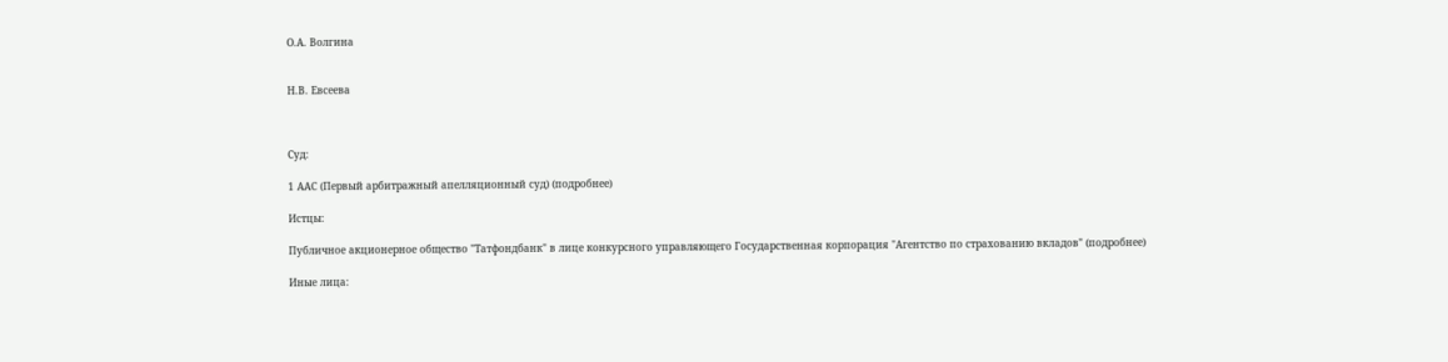О.А. Волгина


Н.В. Евсеева



Суд:

1 ААС (Первый арбитражный апелляционный суд) (подробнее)

Истцы:

Публичное акционерное общество "Татфондбанк" в лице конкурсного управляющего Государственная корпорация "Агентство по страхованию вкладов" (подробнее)

Иные лица: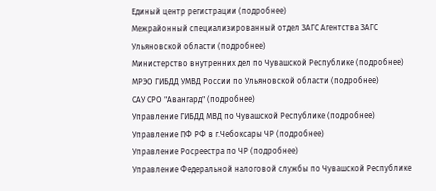Единый центр регистрации (подробнее)
Межрайонный специализированный отдел ЗАГС Агентства ЗАГС Ульяновской области (подробнее)
Министерство внутренних дел по Чувашской Республике (подробнее)
МРЭО ГИБДД УМВД России по Ульяновской области (подробнее)
САУ СРО "Авангард" (подробнее)
Управление ГИБДД МВД по Чувашской Республике (подробнее)
Управление ПФ РФ в г.Чебоксары ЧР (подробнее)
Управление Росреестра по ЧР (подробнее)
Управление Федеральной налоговой службы по Чувашской Республике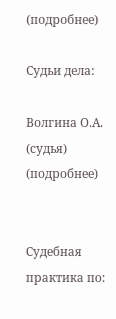(подробнее)

Судьи дела:

Волгина О.А. (судья) (подробнее)


Судебная практика по: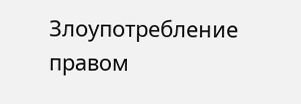Злоупотребление правом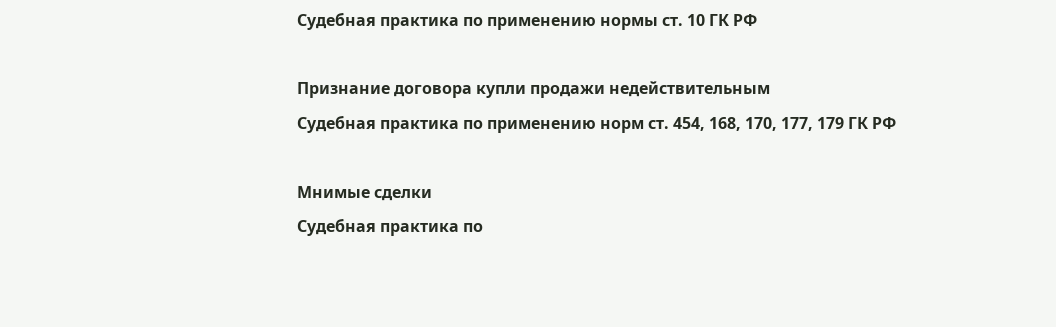Судебная практика по применению нормы ст. 10 ГК РФ

Признание договора купли продажи недействительным
Судебная практика по применению норм ст. 454, 168, 170, 177, 179 ГК РФ

Мнимые сделки
Судебная практика по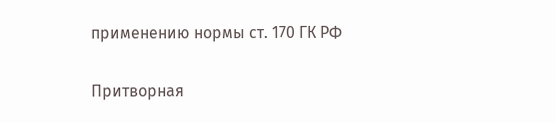применению нормы ст. 170 ГК РФ

Притворная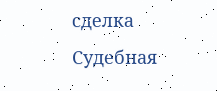сделка
Судебная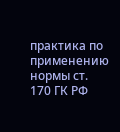практика по применению нормы ст. 170 ГК РФ